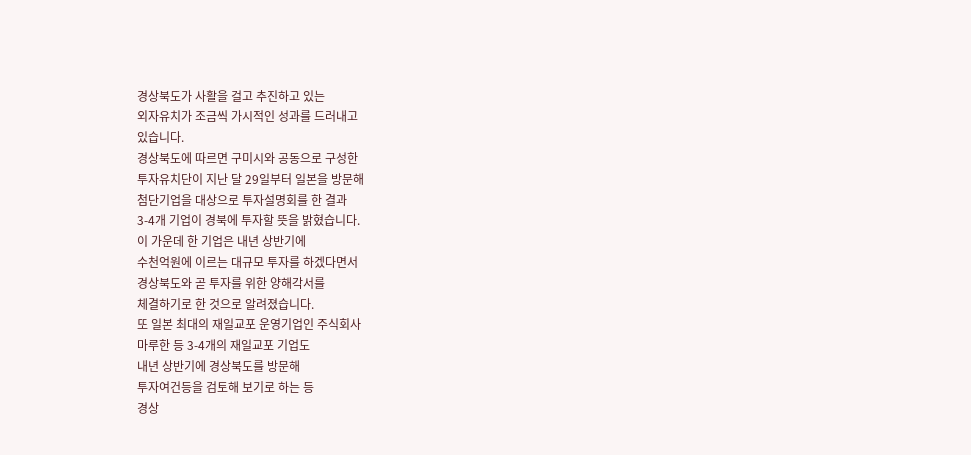경상북도가 사활을 걸고 추진하고 있는
외자유치가 조금씩 가시적인 성과를 드러내고
있습니다.
경상북도에 따르면 구미시와 공동으로 구성한
투자유치단이 지난 달 29일부터 일본을 방문해
첨단기업을 대상으로 투자설명회를 한 결과
3-4개 기업이 경북에 투자할 뜻을 밝혔습니다.
이 가운데 한 기업은 내년 상반기에
수천억원에 이르는 대규모 투자를 하겠다면서
경상북도와 곧 투자를 위한 양해각서를
체결하기로 한 것으로 알려졌습니다.
또 일본 최대의 재일교포 운영기업인 주식회사
마루한 등 3-4개의 재일교포 기업도
내년 상반기에 경상북도를 방문해
투자여건등을 검토해 보기로 하는 등
경상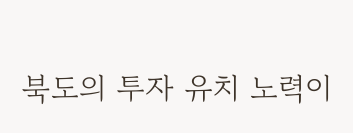북도의 투자 유치 노력이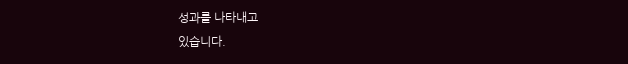성과를 나타내고
있습니다.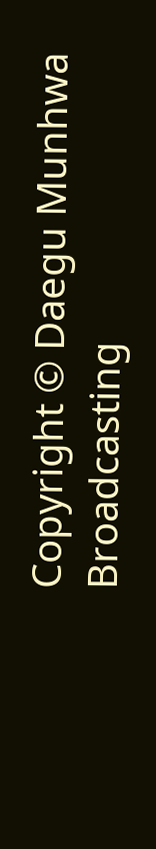Copyright © Daegu Munhwa Broadcasting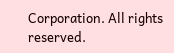Corporation. All rights reserved.